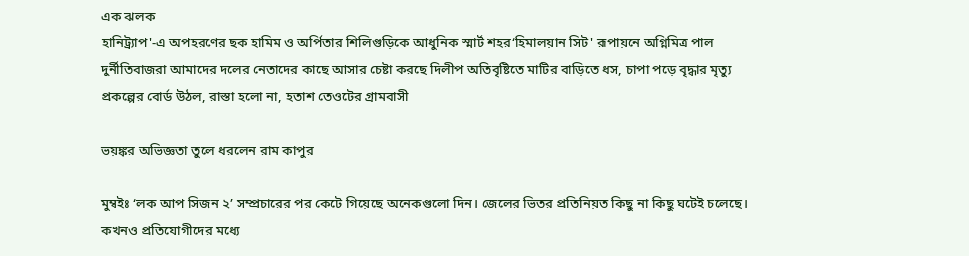এক ঝলক
হানিট্র্যাপ'-এ অপহরণের ছক হামিম ও অর্পিতার শিলিগুড়িকে আধুনিক স্মার্ট শহর‘হিমালয়ান সিট' রূপায়নে অগ্নিমিত্র পাল দুর্নীতিবাজরা আমাদের দলের নেতাদের কাছে আসার চেষ্টা করছে দিলীপ অতিবৃষ্টিতে মাটির বাড়িতে ধস, চাপা পড়ে বৃদ্ধার মৃত্যু প্রকল্পের বোর্ড উঠল, রাস্তা হলো না, হতাশ‌ তেওটের গ্রামবাসী

ভয়ঙ্কর অভিজ্ঞতা তুলে ধরলেন রাম কাপুর

মুম্বইঃ ‘লক আপ সিজন ২’ সম্প্রচারের পর কেটে গিয়েছে অনেকগুলো দিন। জেলের ভিতর প্রতিনিয়ত কিছু না কিছু ঘটেই চলেছে। কখনও প্রতিযোগীদের মধ্যে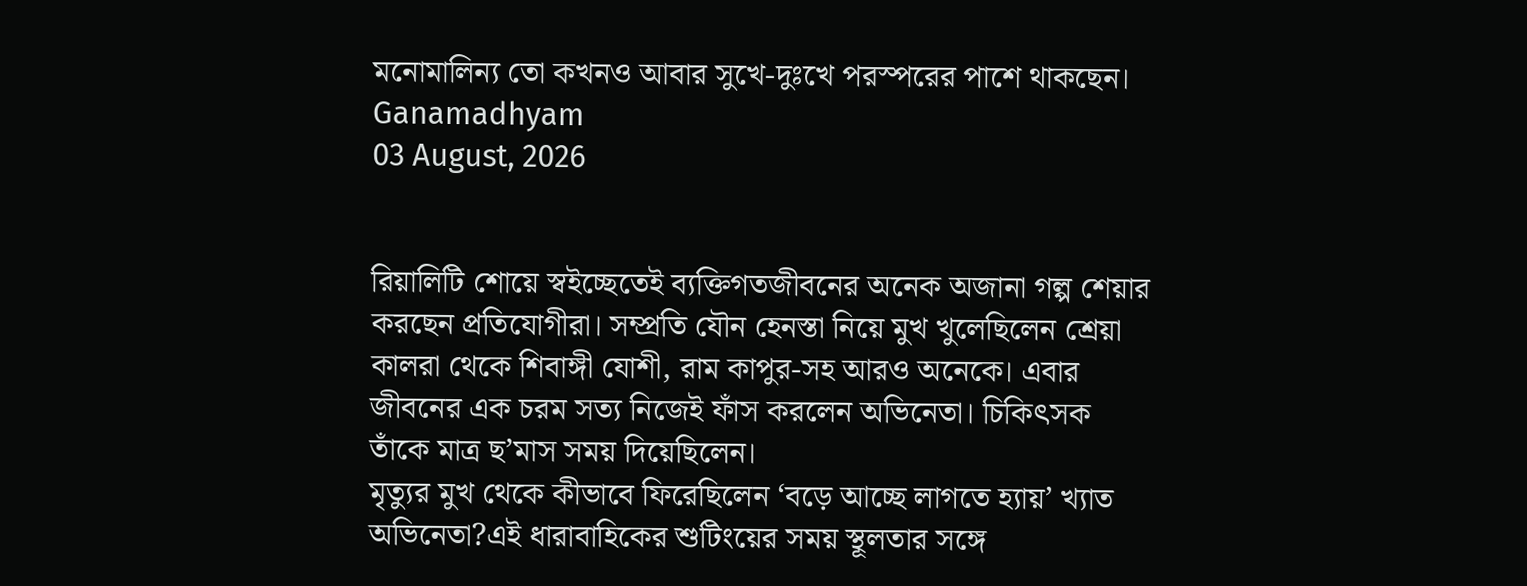মনোমালিন্য তো কখনও আবার সুখে-দুঃখে পরস্পরের পাশে থাকছেন।
Ganamadhyam
03 August, 2026


রিয়ালিটি শোয়ে স্বইচ্ছেতেই ব্যক্তিগতজীবনের অনেক অজানা গল্প শেয়ার করছেন প্রতিযোগীরা। সম্প্রতি যৌন হেনস্তা নিয়ে মুখ খুলেছিলেন শ্রেয়া কালরা থেকে শিবাঙ্গী যোশী, রাম কাপুর-সহ আরও অনেকে। এবার জীবনের এক চরম সত্য নিজেই ফাঁস করলেন অভিনেতা। চিকিৎসক তাঁকে মাত্র ছ’মাস সময় দিয়েছিলেন।
মৃত্যুর মুখ থেকে কীভাবে ফিরেছিলেন ‘বড়ে আচ্ছে লাগতে হ্যায়’ খ্যাত অভিনেতা?এই ধারাবাহিকের শুটিংয়ের সময় স্থূলতার সঙ্গে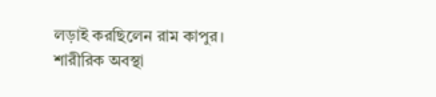লড়াই করছিলেন রাম কাপুর। শারীরিক অবস্থা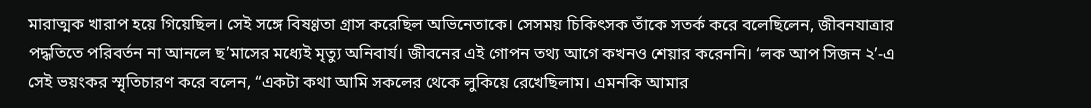মারাত্মক খারাপ হয়ে গিয়েছিল। সেই সঙ্গে বিষণ্ণতা গ্রাস করেছিল অভিনেতাকে। সেসময় চিকিৎসক তাঁকে সতর্ক করে বলেছিলেন, জীবনযাত্রার পদ্ধতিতে পরিবর্তন না আনলে ছ’মাসের মধ্যেই মৃত্যু অনিবার্য। জীবনের এই গোপন তথ্য আগে কখনও শেয়ার করেননি। ‘লক আপ সিজন ২’-এ সেই ভয়ংকর স্মৃতিচারণ করে বলেন, “একটা কথা আমি সকলের থেকে লুকিয়ে রেখেছিলাম। এমনকি আমার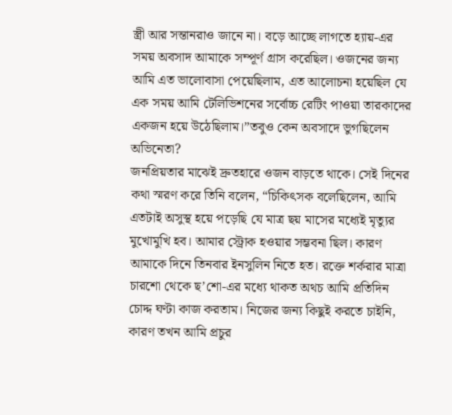স্ত্রী আর সন্তানরাও জানে না। বড়ে আচ্ছে লাগতে হ্যায়-এর সময় অবসাদ আমাকে সম্পূর্ণ গ্রাস করেছিল। ওজনের জন্য আমি এত ভালোবাসা পেয়েছিলাম, এত আলোচনা হয়েছিল যে এক সময় আমি টেলিভিশনের সর্বোচ্চ রেটিং পাওয়া তারকাদের একজন হয়ে উঠেছিলাম।”তবুও কেন অবসাদে ভুগছিলেন অভিনেতা?
জনপ্রিয়তার মাঝেই দ্রুতহারে ওজন বাড়তে থাকে। সেই দিনের কথা স্মরণ করে তিনি বলেন, “চিকিৎসক বলেছিলেন, আমি এতটাই অসুস্থ হয়ে পড়েছি যে মাত্র ছয় মাসের মধ্যেই মৃত্যুর মুখোমুখি হব। আমার স্ট্রোক হওয়ার সম্ভবনা ছিল। কারণ আমাকে দিনে তিনবার ইনসুলিন নিতে হত। রক্তে শর্করার মাত্রা চারশো থেকে ছ’শো-এর মধ্যে থাকত অথচ আমি প্রতিদিন চোদ্দ ঘণ্টা কাজ করতাম। নিজের জন্য কিছুই করতে চাইনি, কারণ তখন আমি প্রচুর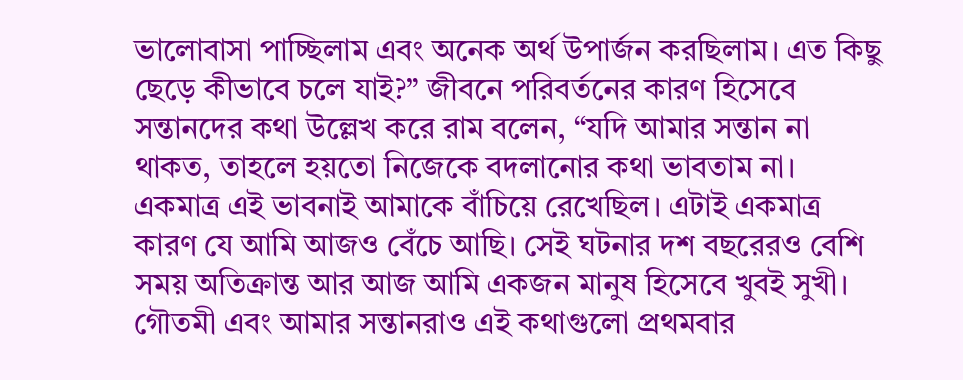ভালোবাসা পাচ্ছিলাম এবং অনেক অর্থ উপার্জন করছিলাম। এত কিছু ছেড়ে কীভাবে চলে যাই?” জীবনে পরিবর্তনের কারণ হিসেবে সন্তানদের কথা উল্লেখ করে রাম বলেন, “যদি আমার সন্তান না থাকত, তাহলে হয়তো নিজেকে বদলানোর কথা ভাবতাম না। একমাত্র এই ভাবনাই আমাকে বাঁচিয়ে রেখেছিল। এটাই একমাত্র কারণ যে আমি আজও বেঁচে আছি। সেই ঘটনার দশ বছরেরও বেশি সময় অতিক্রান্ত আর আজ আমি একজন মানুষ হিসেবে খুবই সুখী। গৌতমী এবং আমার সন্তানরাও এই কথাগুলো প্রথমবার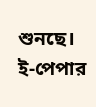শুনছে।
ই-পেপার